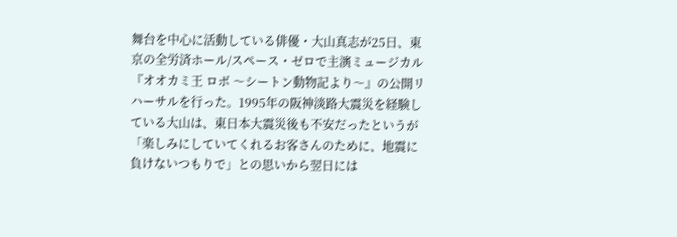舞台を中心に活動している俳優・大山真志が25日、東京の全労済ホール/スペース・ゼロで主演ミュージカル『オオカミ王 ロボ 〜シートン動物記より〜』の公開リハーサルを行った。1995年の阪神淡路大震災を経験している大山は、東日本大震災後も不安だったというが「楽しみにしていてくれるお客さんのために、地震に負けないつもりで」との思いから翌日には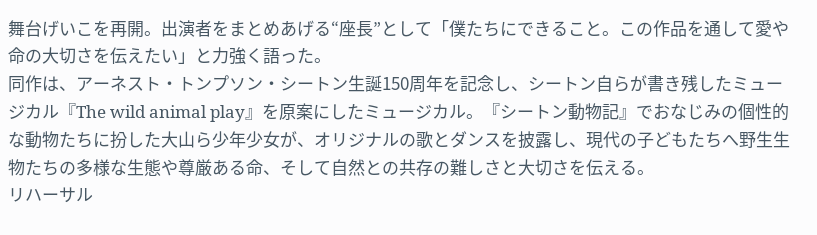舞台げいこを再開。出演者をまとめあげる“座長”として「僕たちにできること。この作品を通して愛や命の大切さを伝えたい」と力強く語った。
同作は、アーネスト・トンプソン・シートン生誕150周年を記念し、シートン自らが書き残したミュージカル『The wild animal play』を原案にしたミュージカル。『シートン動物記』でおなじみの個性的な動物たちに扮した大山ら少年少女が、オリジナルの歌とダンスを披露し、現代の子どもたちへ野生生物たちの多様な生態や尊厳ある命、そして自然との共存の難しさと大切さを伝える。
リハーサル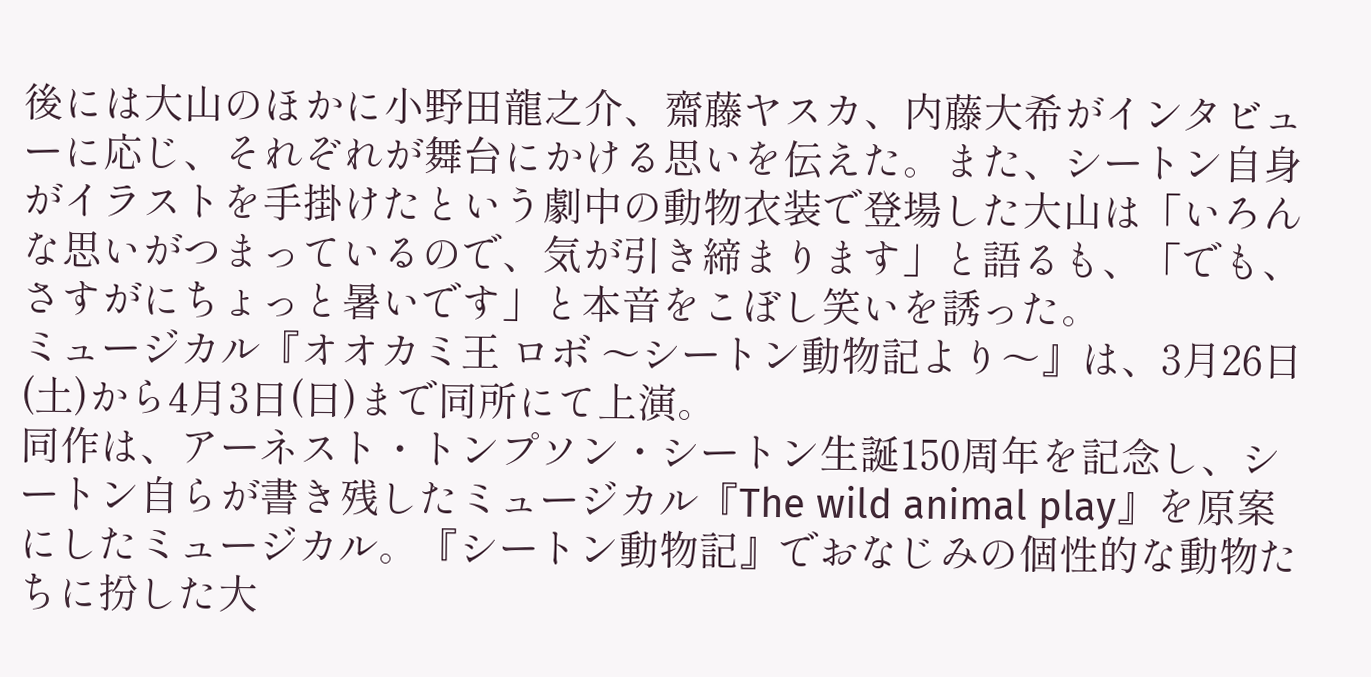後には大山のほかに小野田龍之介、齋藤ヤスカ、内藤大希がインタビューに応じ、それぞれが舞台にかける思いを伝えた。また、シートン自身がイラストを手掛けたという劇中の動物衣装で登場した大山は「いろんな思いがつまっているので、気が引き締まります」と語るも、「でも、さすがにちょっと暑いです」と本音をこぼし笑いを誘った。
ミュージカル『オオカミ王 ロボ 〜シートン動物記より〜』は、3月26日(土)から4月3日(日)まで同所にて上演。
同作は、アーネスト・トンプソン・シートン生誕150周年を記念し、シートン自らが書き残したミュージカル『The wild animal play』を原案にしたミュージカル。『シートン動物記』でおなじみの個性的な動物たちに扮した大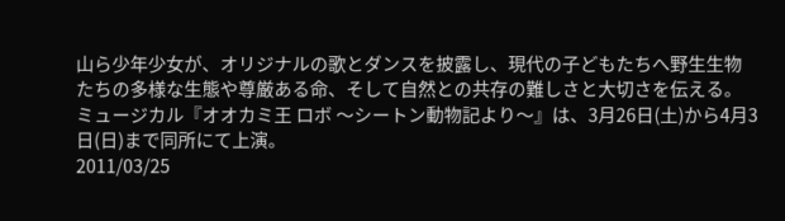山ら少年少女が、オリジナルの歌とダンスを披露し、現代の子どもたちへ野生生物たちの多様な生態や尊厳ある命、そして自然との共存の難しさと大切さを伝える。
ミュージカル『オオカミ王 ロボ 〜シートン動物記より〜』は、3月26日(土)から4月3日(日)まで同所にて上演。
2011/03/25